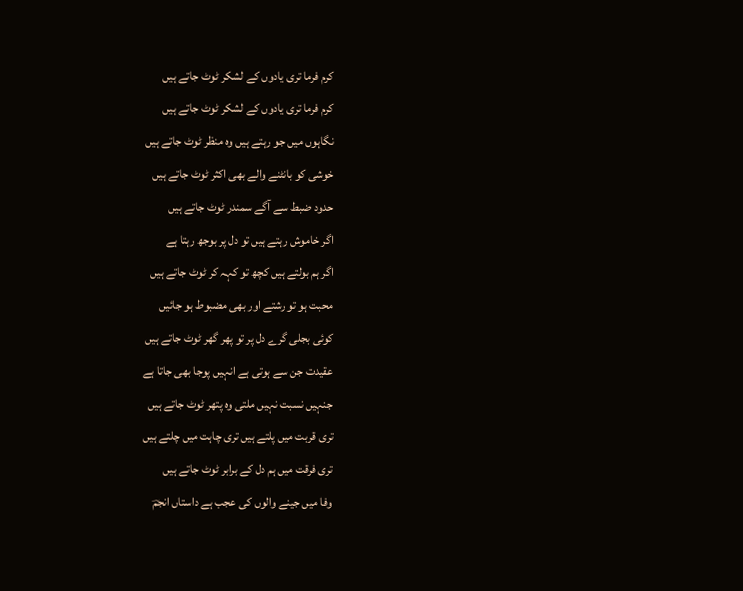کرم فرما تری یادوں کے لشکر ٹوٹ جاتے ہیں
کرم فرما تری یادوں کے لشکر ٹوٹ جاتے ہیں
نگاہوں میں جو رہتے ہیں وہ منظر ٹوٹ جاتے ہیں
خوشی کو بانٹنے والے بھی اکثر ٹوٹ جاتے ہیں
حدود ضبط سے آگے سمندر ٹوٹ جاتے ہیں
اگر خاموش رہتے ہیں تو دل پر بوجھ رہتا ہے
اگر ہم بولتے ہیں کچھ تو کہہ کر ٹوٹ جاتے ہیں
محبت ہو تو رشتے اور بھی مضبوط ہو جائیں
کوئی بجلی گرے دل پر تو پھر گھر ٹوٹ جاتے ہیں
عقیدت جن سے ہوتی ہے انہیں پوجا بھی جاتا ہے
جنہیں نسبت نہیں ملتی وہ پتھر ٹوٹ جاتے ہیں
تری قربت میں پلتے ہیں تری چاہت میں چلتے ہیں
تری فرقت میں ہم دل کے برابر ٹوٹ جاتے ہیں
وفا میں جینے والوں کی عجب ہے داستاں انجمؔ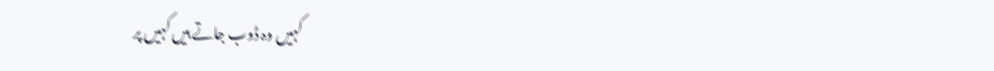کہیں وہ ڈوب جاتے ہیں کہیں پر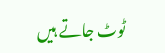ٹوٹ جاتے ہیں